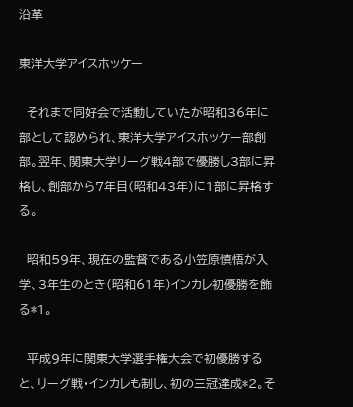沿革

東洋大学アイスホッケー

  それまで同好会で活動していたが昭和36年に部として認められ、東洋大学アイスホッケー部創部。翌年、関東大学リーグ戦4部で優勝し3部に昇格し、創部から7年目(昭和43年)に1部に昇格する。

  昭和59年、現在の監督である小笠原慎悟が入学、3年生のとき(昭和61年)インカレ初優勝を飾る*1。

  平成9年に関東大学選手権大会で初優勝すると、リーグ戦・インカレも制し、初の三冠達成*2。そ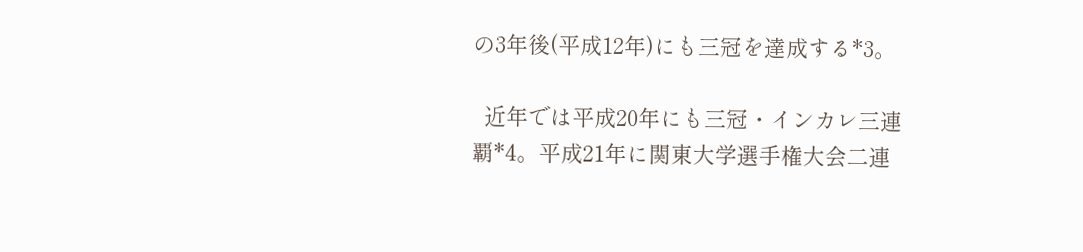の3年後(平成12年)にも三冠を達成する*3。

  近年では平成20年にも三冠・インカレ三連覇*4。平成21年に関東大学選手権大会二連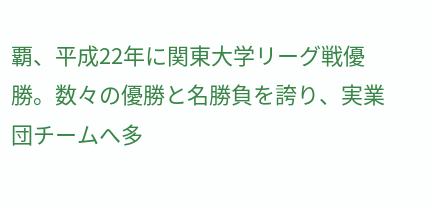覇、平成22年に関東大学リーグ戦優勝。数々の優勝と名勝負を誇り、実業団チームへ多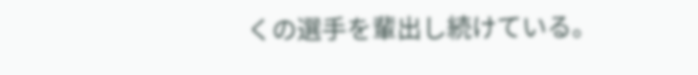くの選手を輩出し続けている。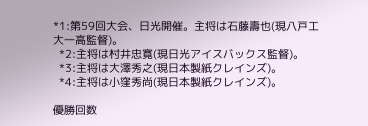*1:第59回大会、日光開催。主将は石藤壽也(現八戸工大一高監督)。
  *2:主将は村井忠寛(現日光アイスバックス監督)。
  *3:主将は大澤秀之(現日本製紙クレインズ)。
  *4:主将は小窪秀尚(現日本製紙クレインズ)。

優勝回数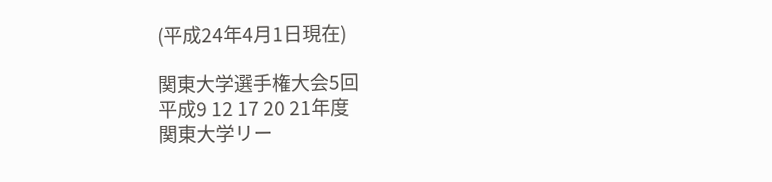(平成24年4月1日現在)

関東大学選手権大会5回
平成9 12 17 20 21年度
関東大学リー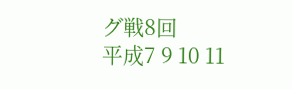グ戦8回
平成7 9 10 11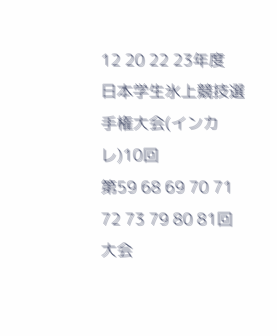12 20 22 23年度
日本学生氷上競技選手権大会(インカレ)10回
第59 68 69 70 71 72 73 79 80 81回大会